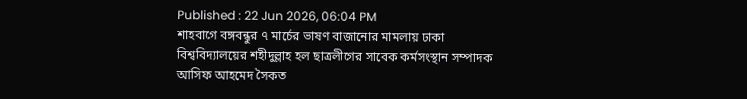Published : 22 Jun 2026, 06:04 PM
শাহবাগে বঙ্গবন্ধুর ৭ মার্চের ভাষণ বাজানোর মামলায় ঢাকা বিশ্ববিদ্যালয়ের শহীদুল্লাহ হল ছাত্রলীগের সাবেক কর্মসংস্থান সম্পাদক আসিফ আহমেদ সৈকত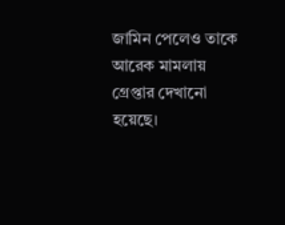জামিন পেলেও তাকে আরেক মামলায় গ্রেপ্তার দেখানো হয়েছে।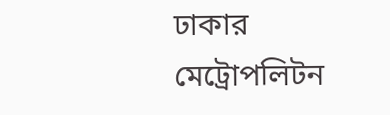ঢাকার মেট্রোপলিটন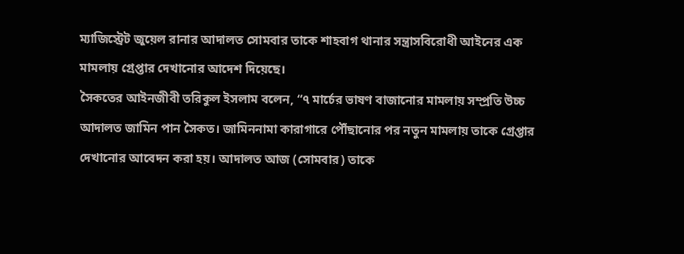ম্যাজিস্ট্রেট জুয়েল রানার আদালত সোমবার তাকে শাহবাগ থানার সন্ত্রাসবিরোধী আইনের এক মামলায় গ্রেপ্তার দেখানোর আদেশ দিয়েছে।
সৈকতের আইনজীবী তরিকুল ইসলাম বলেন, “৭ মার্চের ভাষণ বাজানোর মামলায় সম্প্রতি উচ্চ আদালত জামিন পান সৈকত। জামিননামা কারাগারে পৌঁছানোর পর নতুন মামলায় তাকে গ্রেপ্তার দেখানোর আবেদন করা হয়। আদালত আজ (সোমবার) তাকে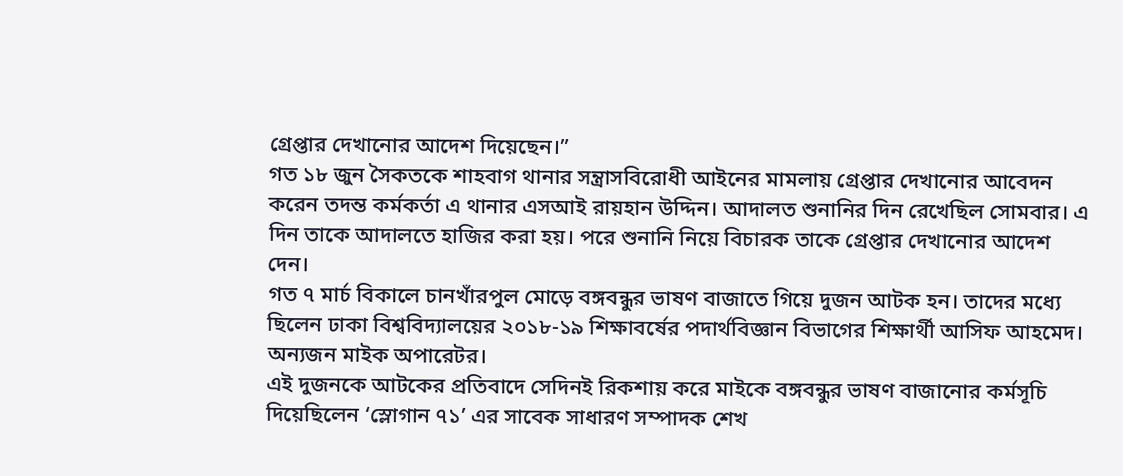গ্রেপ্তার দেখানোর আদেশ দিয়েছেন।”
গত ১৮ জুন সৈকতকে শাহবাগ থানার সন্ত্রাসবিরোধী আইনের মামলায় গ্রেপ্তার দেখানোর আবেদন করেন তদন্ত কর্মকর্তা এ থানার এসআই রায়হান উদ্দিন। আদালত শুনানির দিন রেখেছিল সোমবার। এ দিন তাকে আদালতে হাজির করা হয়। পরে শুনানি নিয়ে বিচারক তাকে গ্রেপ্তার দেখানোর আদেশ দেন।
গত ৭ মার্চ বিকালে চানখাঁরপুল মোড়ে বঙ্গবন্ধুর ভাষণ বাজাতে গিয়ে দুজন আটক হন। তাদের মধ্যে ছিলেন ঢাকা বিশ্ববিদ্যালয়ের ২০১৮-১৯ শিক্ষাবর্ষের পদার্থবিজ্ঞান বিভাগের শিক্ষার্থী আসিফ আহমেদ। অন্যজন মাইক অপারেটর।
এই দুজনকে আটকের প্রতিবাদে সেদিনই রিকশায় করে মাইকে বঙ্গবন্ধুর ভাষণ বাজানোর কর্মসূচি দিয়েছিলেন ‘স্লোগান ৭১’ এর সাবেক সাধারণ সম্পাদক শেখ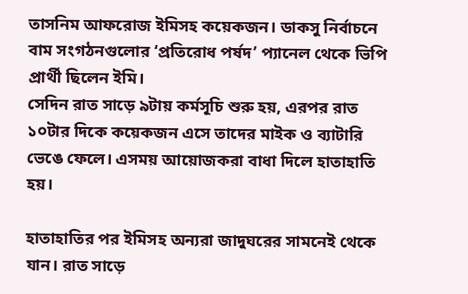তাসনিম আফরোজ ইমিসহ কয়েকজন। ডাকসু নির্বাচনে বাম সংগঠনগুলোর ‘প্রতিরোধ পর্ষদ’ প্যানেল থেকে ভিপি প্রার্থী ছিলেন ইমি।
সেদিন রাত সাড়ে ৯টায় কর্মসূচি শুরু হয়, এরপর রাত ১০টার দিকে কয়েকজন এসে তাদের মাইক ও ব্যাটারি ভেঙে ফেলে। এসময় আয়োজকরা বাধা দিলে হাতাহাতি হয়।

হাতাহাতির পর ইমিসহ অন্যরা জাদুঘরের সামনেই থেকে যান। রাত সাড়ে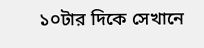১০টার দিকে সেখানে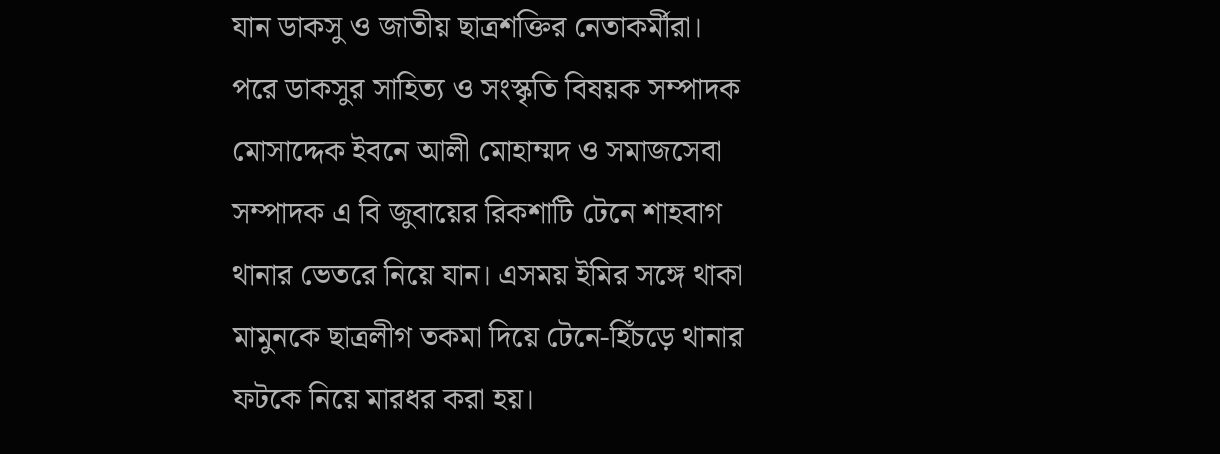যান ডাকসু ও জাতীয় ছাত্রশক্তির নেতাকর্মীরা।
পরে ডাকসুর সাহিত্য ও সংস্কৃতি বিষয়ক সম্পাদক মোসাদ্দেক ইবনে আলী মোহাম্মদ ও সমাজসেবা সম্পাদক এ বি জুবায়ের রিকশাটি টেনে শাহবাগ থানার ভেতরে নিয়ে যান। এসময় ইমির সঙ্গে থাকা মামুনকে ছাত্রলীগ তকমা দিয়ে টেনে-হিঁচড়ে থানার ফটকে নিয়ে মারধর করা হয়।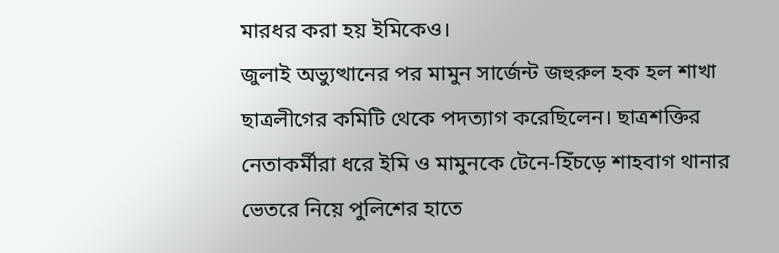মারধর করা হয় ইমিকেও।
জুলাই অভ্যুত্থানের পর মামুন সার্জেন্ট জহুরুল হক হল শাখা ছাত্রলীগের কমিটি থেকে পদত্যাগ করেছিলেন। ছাত্রশক্তির নেতাকর্মীরা ধরে ইমি ও মামুনকে টেনে-হিঁচড়ে শাহবাগ থানার ভেতরে নিয়ে পুলিশের হাতে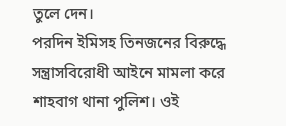তুলে দেন।
পরদিন ইমিসহ তিনজনের বিরুদ্ধে সন্ত্রাসবিরোধী আইনে মামলা করে শাহবাগ থানা পুলিশ। ওই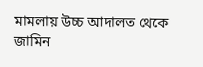মামলায় উচ্চ আদালত থেকে জামিন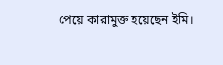পেয়ে কারামুক্ত হয়েছেন ইমি।